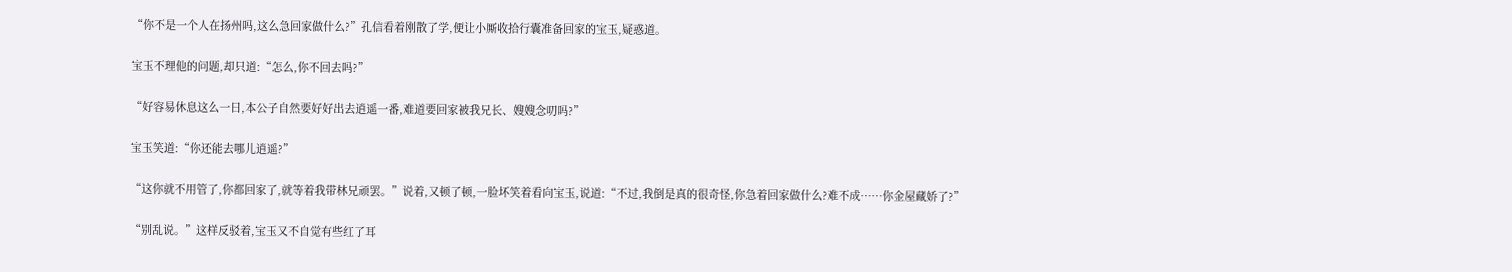“你不是一个人在扬州吗,这么急回家做什么?”孔信看着刚散了学,便让小厮收拾行囊准备回家的宝玉,疑惑道。

宝玉不理他的问题,却只道:“怎么,你不回去吗?”

“好容易休息这么一日,本公子自然要好好出去逍遥一番,难道要回家被我兄长、嫂嫂念叨吗?”

宝玉笑道:“你还能去哪儿逍遥?”

“这你就不用管了,你都回家了,就等着我带林兄顽罢。”说着,又顿了顿,一脸坏笑着看向宝玉,说道:“不过,我倒是真的很奇怪,你急着回家做什么?难不成……你金屋藏娇了?”

“别乱说。”这样反驳着,宝玉又不自觉有些红了耳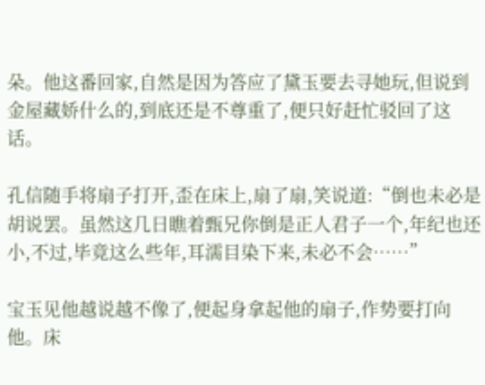朵。他这番回家,自然是因为答应了黛玉要去寻她玩,但说到金屋藏娇什么的,到底还是不尊重了,便只好赶忙驳回了这话。

孔信随手将扇子打开,歪在床上,扇了扇,笑说道:“倒也未必是胡说罢。虽然这几日瞧着甄兄你倒是正人君子一个,年纪也还小,不过,毕竟这么些年,耳濡目染下来,未必不会……”

宝玉见他越说越不像了,便起身拿起他的扇子,作势要打向他。床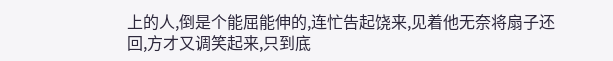上的人,倒是个能屈能伸的,连忙告起饶来,见着他无奈将扇子还回,方才又调笑起来,只到底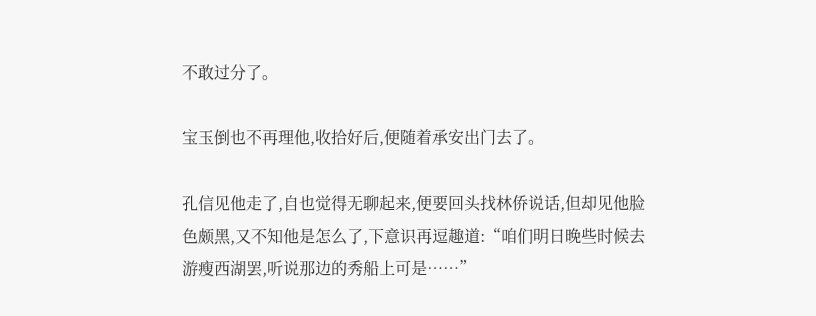不敢过分了。

宝玉倒也不再理他,收拾好后,便随着承安出门去了。

孔信见他走了,自也觉得无聊起来,便要回头找林侨说话,但却见他脸色颇黑,又不知他是怎么了,下意识再逗趣道:“咱们明日晚些时候去游瘦西湖罢,听说那边的秀船上可是……”